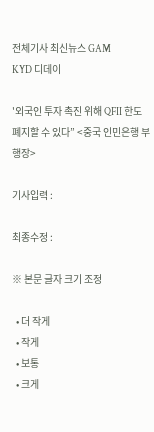전체기사 최신뉴스 GAM
KYD 디데이

'외국인 투자 촉진 위해 QFII 한도 폐지할 수 있다” <중국 인민은행 부행장>

기사입력 :

최종수정 :

※ 본문 글자 크기 조정

  • 더 작게
  • 작게
  • 보통
  • 크게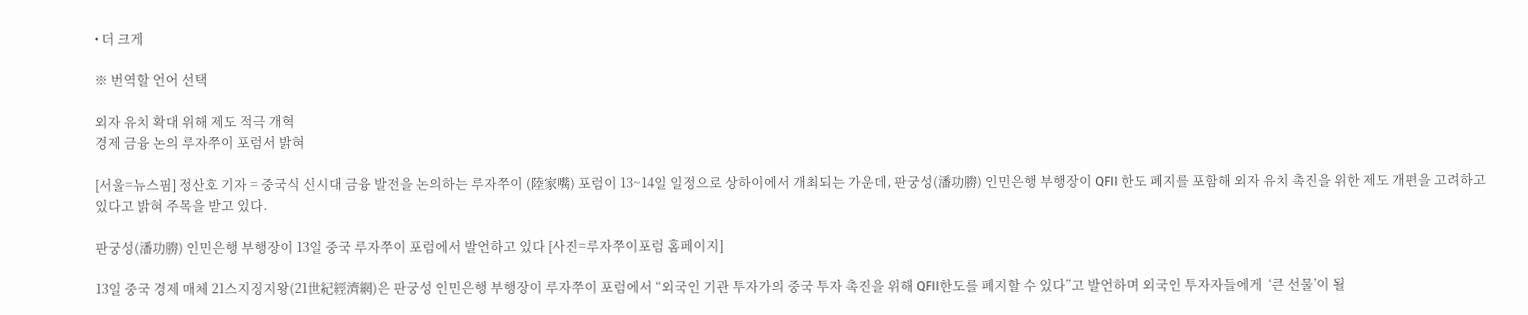• 더 크게

※ 번역할 언어 선택

외자 유치 확대 위해 제도 적극 개혁
경제 금융 논의 루자쭈이 포럼서 밝혀

[서울=뉴스핌] 정산호 기자 = 중국식 신시대 금융 발전을 논의하는 루자쭈이 (陸家嘴) 포럼이 13~14일 일정으로 상하이에서 개최되는 가운데, 판궁성(潘功勝) 인민은행 부행장이 QFII 한도 폐지를 포함해 외자 유치 촉진을 위한 제도 개편을 고려하고 있다고 밝혀 주목을 받고 있다.

판궁성(潘功勝) 인민은행 부행장이 13일 중국 루자쭈이 포럼에서 발언하고 있다 [사진=루자쭈이포럼 홈페이지]

13일 중국 경제 매체 21스지징지왕(21世紀經濟網)은 판궁성 인민은행 부행장이 루자쭈이 포럼에서 “외국인 기관 투자가의 중국 투자 촉진을 위해 QFII한도를 폐지할 수 있다”고 발언하며 외국인 투자자들에게  ‘큰 선물’이 될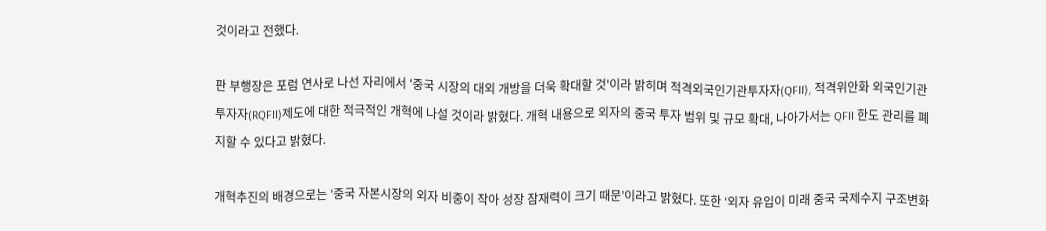것이라고 전했다.

판 부행장은 포럼 연사로 나선 자리에서 '중국 시장의 대외 개방을 더욱 확대할 것'이라 밝히며 적격외국인기관투자자(QFII), 적격위안화 외국인기관투자자(RQFII)제도에 대한 적극적인 개혁에 나설 것이라 밝혔다. 개혁 내용으로 외자의 중국 투자 범위 및 규모 확대, 나아가서는 QFII 한도 관리를 폐지할 수 있다고 밝혔다.

개혁추진의 배경으로는 ‘중국 자본시장의 외자 비중이 작아 성장 잠재력이 크기 때문’이라고 밝혔다. 또한 ‘외자 유입이 미래 중국 국제수지 구조변화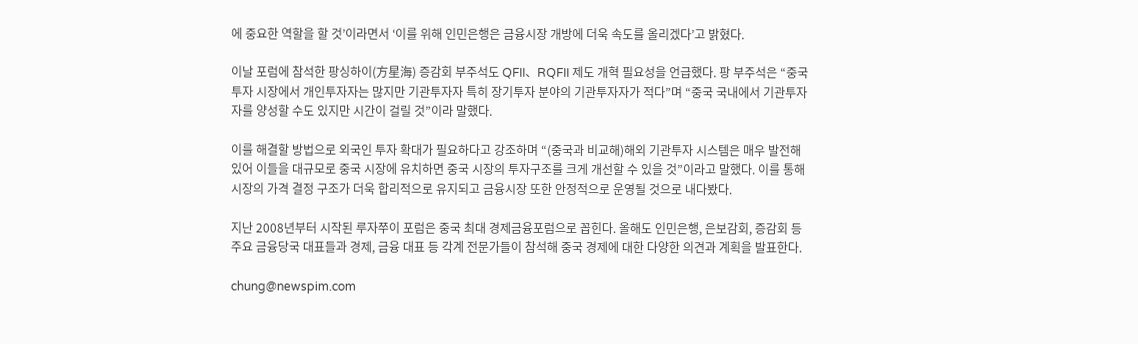에 중요한 역할을 할 것’이라면서 ‘이를 위해 인민은행은 금융시장 개방에 더욱 속도를 올리겠다’고 밝혔다.

이날 포럼에 참석한 팡싱하이(方星海) 증감회 부주석도 QFII、RQFII 제도 개혁 필요성을 언급했다. 팡 부주석은 “중국 투자 시장에서 개인투자자는 많지만 기관투자자 특히 장기투자 분야의 기관투자자가 적다”며 “중국 국내에서 기관투자자를 양성할 수도 있지만 시간이 걸릴 것”이라 말했다.

이를 해결할 방법으로 외국인 투자 확대가 필요하다고 강조하며 “(중국과 비교해)해외 기관투자 시스템은 매우 발전해 있어 이들을 대규모로 중국 시장에 유치하면 중국 시장의 투자구조를 크게 개선할 수 있을 것”이라고 말했다. 이를 통해 시장의 가격 결정 구조가 더욱 합리적으로 유지되고 금융시장 또한 안정적으로 운영될 것으로 내다봤다.

지난 2008년부터 시작된 루자쭈이 포럼은 중국 최대 경제금융포럼으로 꼽힌다. 올해도 인민은행, 은보감회, 증감회 등 주요 금융당국 대표들과 경제, 금융 대표 등 각계 전문가들이 참석해 중국 경제에 대한 다양한 의견과 계획을 발표한다.

chung@newspim.com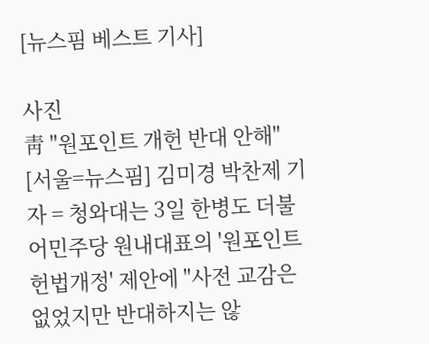[뉴스핌 베스트 기사]

사진
靑 "원포인트 개헌 반대 안해" [서울=뉴스핌] 김미경 박찬제 기자 = 청와대는 3일 한병도 더불어민주당 원내대표의 '원포인트 헌법개정' 제안에 "사전 교감은 없었지만 반대하지는 않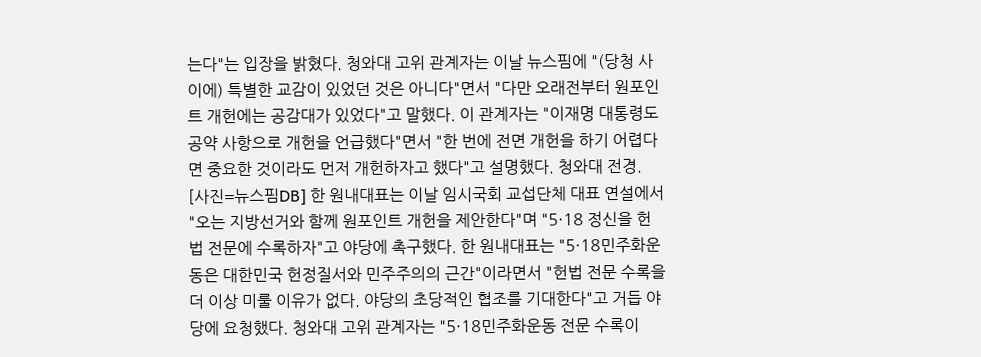는다"는 입장을 밝혔다. 청와대 고위 관계자는 이날 뉴스핌에 "(당청 사이에) 특별한 교감이 있었던 것은 아니다"면서 "다만 오래전부터 원포인트 개헌에는 공감대가 있었다"고 말했다. 이 관계자는 "이재명 대통령도 공약 사항으로 개헌을 언급했다"면서 "한 번에 전면 개헌을 하기 어렵다면 중요한 것이라도 먼저 개헌하자고 했다"고 설명했다. 청와대 전경. [사진=뉴스핌DB] 한 원내대표는 이날 임시국회 교섭단체 대표 연설에서 "오는 지방선거와 함께 원포인트 개헌을 제안한다"며 "5·18 정신을 헌법 전문에 수록하자"고 야당에 촉구했다. 한 원내대표는 "5·18민주화운동은 대한민국 헌정질서와 민주주의의 근간"이라면서 "헌법 전문 수록을 더 이상 미룰 이유가 없다. 야당의 초당적인 협조를 기대한다"고 거듭 야당에 요청했다. 청와대 고위 관계자는 "5·18민주화운동 전문 수록이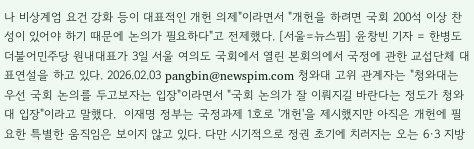나 비상계엄 요건 강화 등이 대표적인 개헌 의제"이라면서 "개헌을 하려면 국회 200석 이상 찬성이 있어야 하기 때문에 논의가 필요하다"고 전제했다. [서울=뉴스핌] 윤창빈 기자 = 한병도 더불어민주당 원내대표가 3일 서울 여의도 국회에서 열린 본회의에서 국정에 관한 교섭단체 대표연설을 하고 있다. 2026.02.03 pangbin@newspim.com 청와대 고위 관계자는 "청와대는 우선 국회 논의를 두고보자는 입장"이라면서 "국회 논의가 잘 이뤄지길 바란다는 정도가 청와대 입장"이라고 말했다.  이재명 정부는 국정과제 1호로 '개헌'을 제시했지만 아직은 개헌에 필요한 특별한 움직임은 보이지 않고 있다. 다만 시기적으로 정권 초기에 치러지는 오는 6·3 지방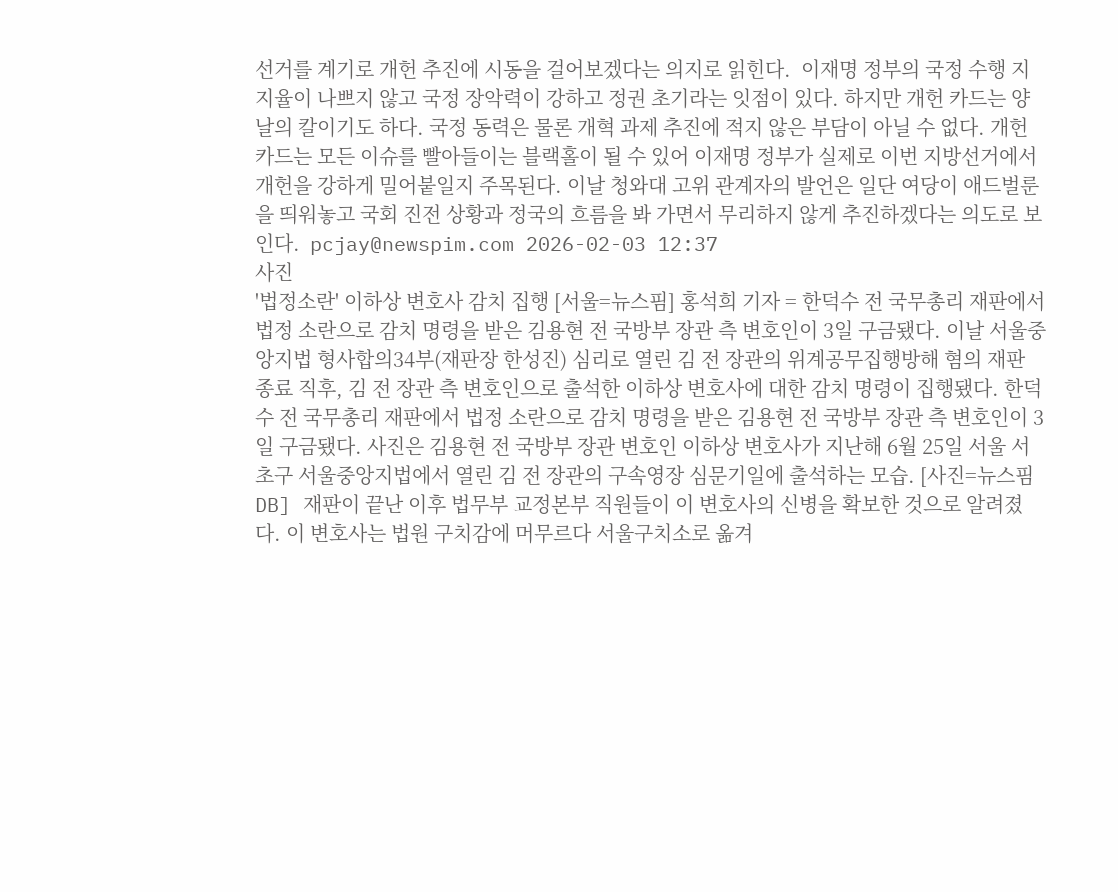선거를 계기로 개헌 추진에 시동을 걸어보겠다는 의지로 읽힌다.  이재명 정부의 국정 수행 지지율이 나쁘지 않고 국정 장악력이 강하고 정권 초기라는 잇점이 있다. 하지만 개헌 카드는 양날의 칼이기도 하다. 국정 동력은 물론 개혁 과제 추진에 적지 않은 부담이 아닐 수 없다. 개헌 카드는 모든 이슈를 빨아들이는 블랙홀이 될 수 있어 이재명 정부가 실제로 이번 지방선거에서 개헌을 강하게 밀어붙일지 주목된다. 이날 청와대 고위 관계자의 발언은 일단 여당이 애드벌룬을 띄워놓고 국회 진전 상황과 정국의 흐름을 봐 가면서 무리하지 않게 추진하겠다는 의도로 보인다.  pcjay@newspim.com 2026-02-03 12:37
사진
'법정소란' 이하상 변호사 감치 집행 [서울=뉴스핌] 홍석희 기자 = 한덕수 전 국무총리 재판에서 법정 소란으로 감치 명령을 받은 김용현 전 국방부 장관 측 변호인이 3일 구금됐다. 이날 서울중앙지법 형사합의34부(재판장 한성진) 심리로 열린 김 전 장관의 위계공무집행방해 혐의 재판 종료 직후, 김 전 장관 측 변호인으로 출석한 이하상 변호사에 대한 감치 명령이 집행됐다. 한덕수 전 국무총리 재판에서 법정 소란으로 감치 명령을 받은 김용현 전 국방부 장관 측 변호인이 3일 구금됐다. 사진은 김용현 전 국방부 장관 변호인 이하상 변호사가 지난해 6월 25일 서울 서초구 서울중앙지법에서 열린 김 전 장관의 구속영장 심문기일에 출석하는 모습. [사진=뉴스핌 DB] 재판이 끝난 이후 법무부 교정본부 직원들이 이 변호사의 신병을 확보한 것으로 알려졌다. 이 변호사는 법원 구치감에 머무르다 서울구치소로 옮겨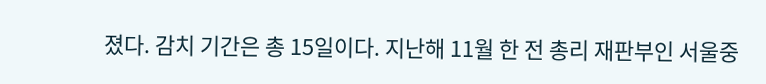졌다. 감치 기간은 총 15일이다. 지난해 11월 한 전 총리 재판부인 서울중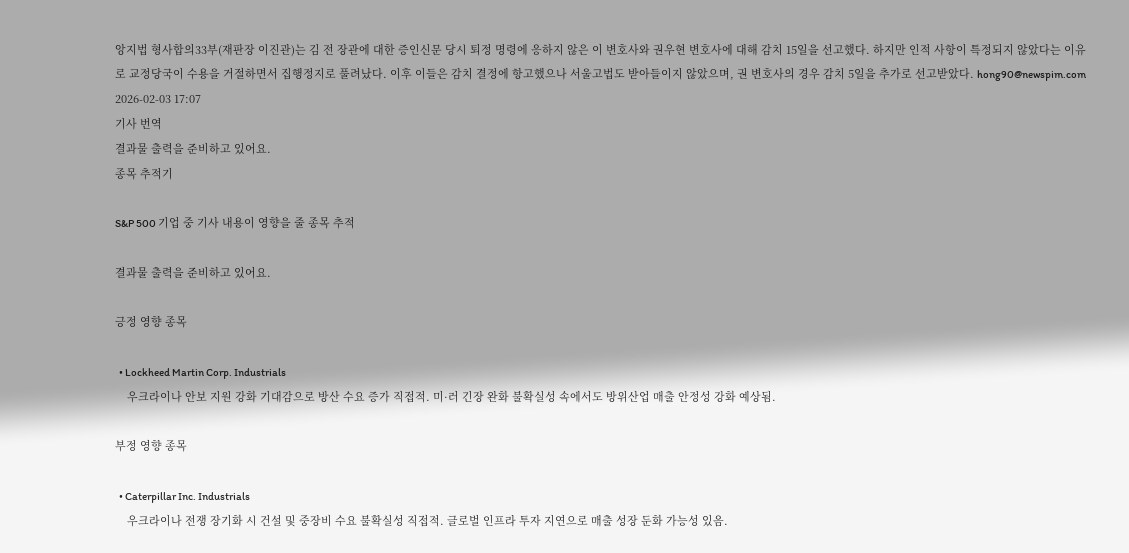앙지법 형사합의33부(재판장 이진관)는 김 전 장관에 대한 증인신문 당시 퇴정 명령에 응하지 않은 이 변호사와 권우현 변호사에 대해 감치 15일을 선고했다. 하지만 인적 사항이 특정되지 않았다는 이유로 교정당국이 수용을 거절하면서 집행정지로 풀려났다. 이후 이들은 감치 결정에 항고했으나 서울고법도 받아들이지 않았으며, 권 변호사의 경우 감치 5일을 추가로 선고받았다. hong90@newspim.com 2026-02-03 17:07
기사 번역
결과물 출력을 준비하고 있어요.
종목 추적기

S&P 500 기업 중 기사 내용이 영향을 줄 종목 추적

결과물 출력을 준비하고 있어요.

긍정 영향 종목

  • Lockheed Martin Corp. Industrials
    우크라이나 안보 지원 강화 기대감으로 방산 수요 증가 직접적. 미·러 긴장 완화 불확실성 속에서도 방위산업 매출 안정성 강화 예상됨.

부정 영향 종목

  • Caterpillar Inc. Industrials
    우크라이나 전쟁 장기화 시 건설 및 중장비 수요 불확실성 직접적. 글로벌 인프라 투자 지연으로 매출 성장 둔화 가능성 있음.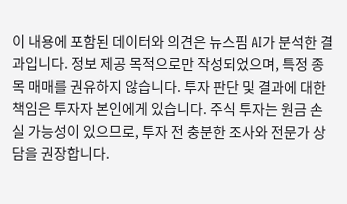이 내용에 포함된 데이터와 의견은 뉴스핌 AI가 분석한 결과입니다. 정보 제공 목적으로만 작성되었으며, 특정 종목 매매를 권유하지 않습니다. 투자 판단 및 결과에 대한 책임은 투자자 본인에게 있습니다. 주식 투자는 원금 손실 가능성이 있으므로, 투자 전 충분한 조사와 전문가 상담을 권장합니다.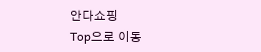안다쇼핑
Top으로 이동